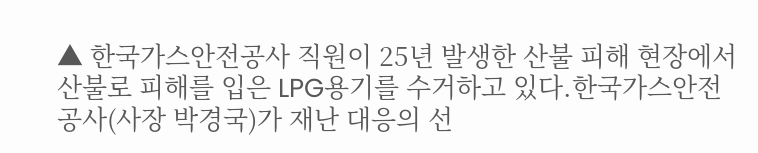▲ 한국가스안전공사 직원이 25년 발생한 산불 피해 현장에서 산불로 피해를 입은 LPG용기를 수거하고 있다.한국가스안전공사(사장 박경국)가 재난 대응의 선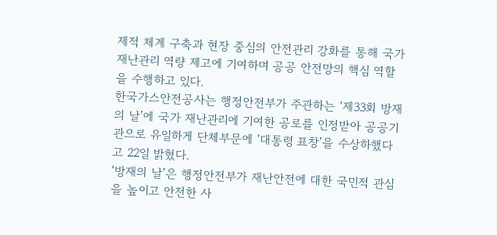제적 체계 구축과 현장 중심의 안전관리 강화를 통해 국가 재난관리 역량 제고에 기여하며 공공 안전망의 핵심 역할을 수행하고 있다.
한국가스안전공사는 행정안전부가 주관하는 ‘제33회 방재의 날’에 국가 재난관리에 기여한 공로를 인정받아 공공기관으로 유일하게 단체부문에 ‘대통령 표창’을 수상하했다고 22일 밝혔다.
‘방재의 날’은 행정안전부가 재난안전에 대한 국민적 관심을 높이고 안전한 사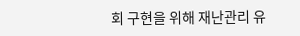회 구현을 위해 재난관리 유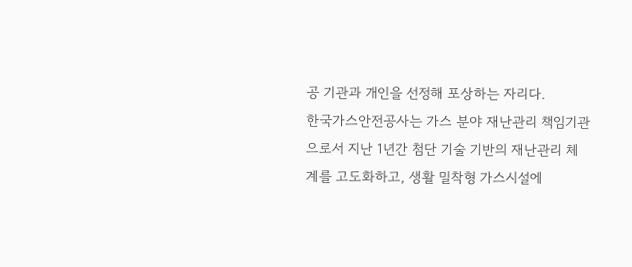공 기관과 개인을 선정해 포상하는 자리다.
한국가스안전공사는 가스 분야 재난관리 책임기관으로서 지난 1년간 첨단 기술 기반의 재난관리 체계를 고도화하고, 생활 밀착형 가스시설에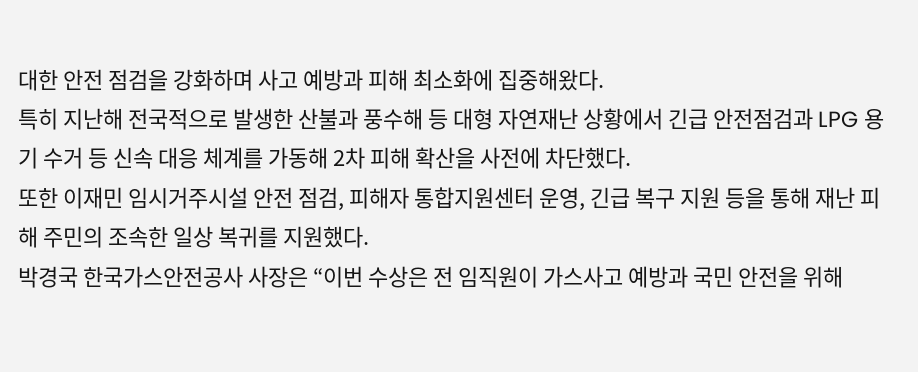대한 안전 점검을 강화하며 사고 예방과 피해 최소화에 집중해왔다.
특히 지난해 전국적으로 발생한 산불과 풍수해 등 대형 자연재난 상황에서 긴급 안전점검과 LPG 용기 수거 등 신속 대응 체계를 가동해 2차 피해 확산을 사전에 차단했다.
또한 이재민 임시거주시설 안전 점검, 피해자 통합지원센터 운영, 긴급 복구 지원 등을 통해 재난 피해 주민의 조속한 일상 복귀를 지원했다.
박경국 한국가스안전공사 사장은 “이번 수상은 전 임직원이 가스사고 예방과 국민 안전을 위해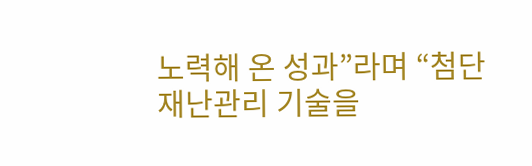노력해 온 성과”라며 “첨단 재난관리 기술을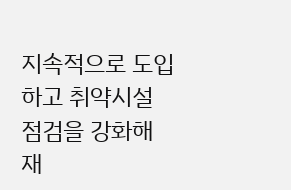지속적으로 도입하고 취약시설 점검을 강화해 재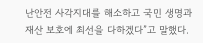난안전 사각지대를 해소하고 국민 생명과 재산 보호에 최선을 다하겠다”고 말했다.